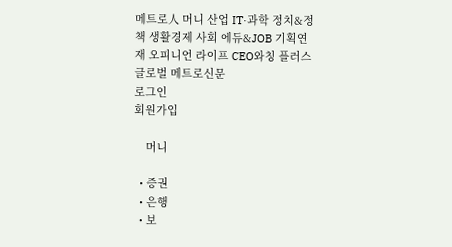메트로人 머니 산업 IT·과학 정치&정책 생활경제 사회 에듀&JOB 기획연재 오피니언 라이프 CEO와칭 플러스
글로벌 메트로신문
로그인
회원가입

    머니

  • 증권
  • 은행
  • 보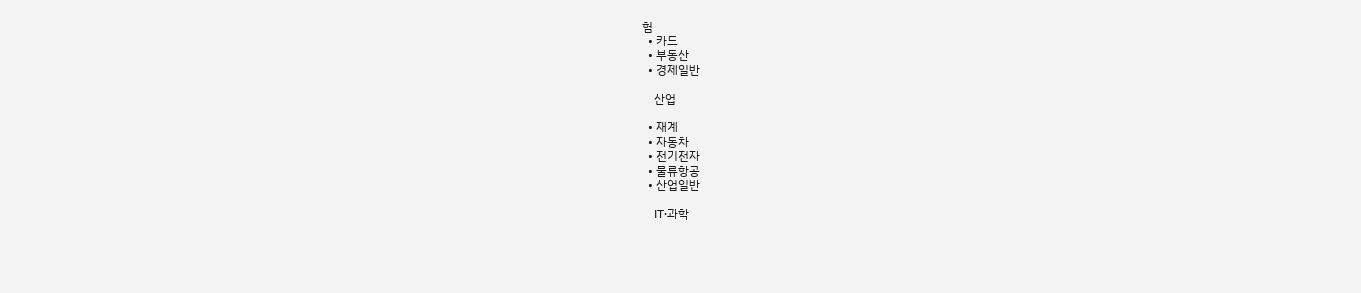험
  • 카드
  • 부동산
  • 경제일반

    산업

  • 재계
  • 자동차
  • 전기전자
  • 물류항공
  • 산업일반

    IT·과학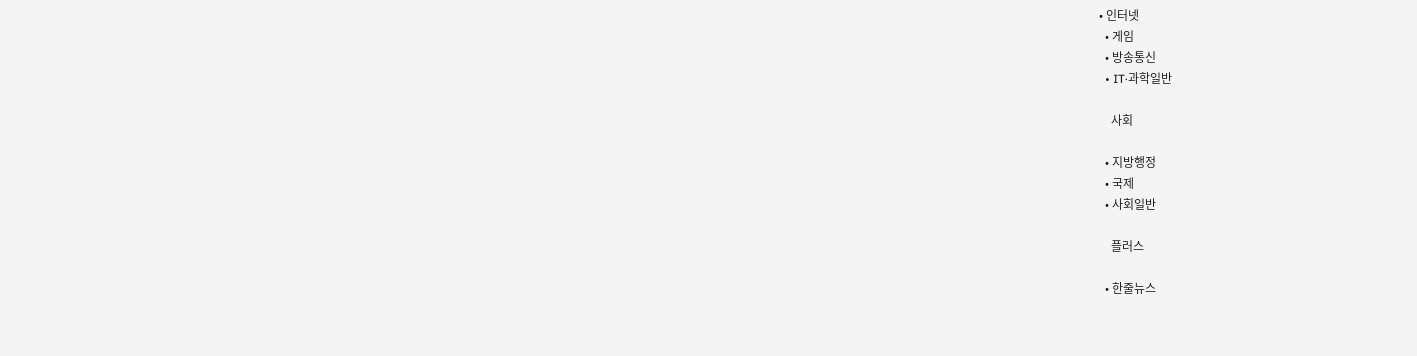• 인터넷
  • 게임
  • 방송통신
  • IT·과학일반

    사회

  • 지방행정
  • 국제
  • 사회일반

    플러스

  • 한줄뉴스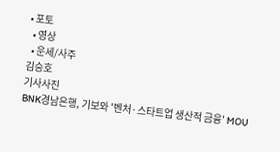• 포토
  • 영상
  • 운세/사주
김승호
기사사진
BNK경남은행, 기보와 '벤처·스타트업 생산적 금융' MOU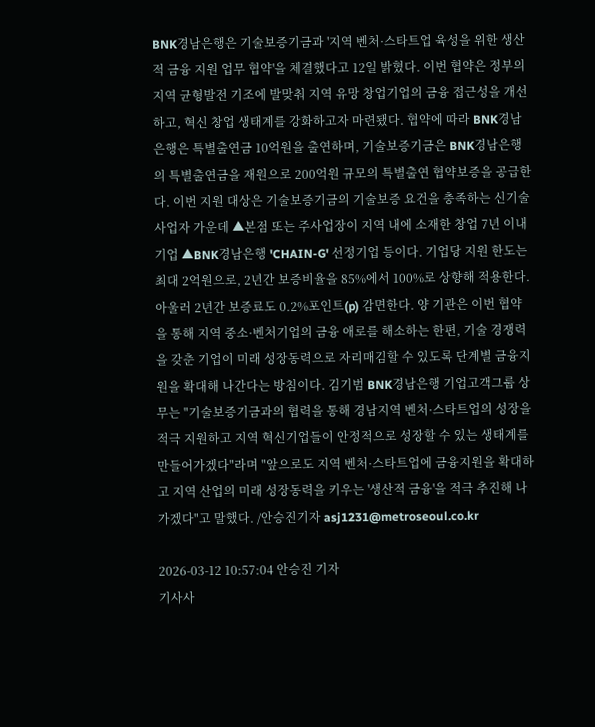BNK경남은행은 기술보증기금과 '지역 벤처·스타트업 육성을 위한 생산적 금융 지원 업무 협약'을 체결했다고 12일 밝혔다. 이번 협약은 정부의 지역 균형발전 기조에 발맞춰 지역 유망 창업기업의 금융 접근성을 개선하고, 혁신 창업 생태계를 강화하고자 마련됐다. 협약에 따라 BNK경남은행은 특별출연금 10억원을 출연하며, 기술보증기금은 BNK경남은행의 특별출연금을 재원으로 200억원 규모의 특별출연 협약보증을 공급한다. 이번 지원 대상은 기술보증기금의 기술보증 요건을 충족하는 신기술사업자 가운데 ▲본점 또는 주사업장이 지역 내에 소재한 창업 7년 이내 기업 ▲BNK경남은행 'CHAIN-G' 선정기업 등이다. 기업당 지원 한도는 최대 2억원으로, 2년간 보증비율을 85%에서 100%로 상향해 적용한다. 아울러 2년간 보증료도 0.2%포인트(p) 감면한다. 양 기관은 이번 협약을 통해 지역 중소·벤처기업의 금융 애로를 해소하는 한편, 기술 경쟁력을 갖춘 기업이 미래 성장동력으로 자리매김할 수 있도록 단계별 금융지원을 확대해 나간다는 방침이다. 김기범 BNK경남은행 기업고객그룹 상무는 "기술보증기금과의 협력을 통해 경남지역 벤처·스타트업의 성장을 적극 지원하고 지역 혁신기업들이 안정적으로 성장할 수 있는 생태계를 만들어가겠다"라며 "앞으로도 지역 벤처·스타트업에 금융지원을 확대하고 지역 산업의 미래 성장동력을 키우는 '생산적 금융'을 적극 추진해 나가겠다"고 말했다. /안승진기자 asj1231@metroseoul.co.kr

2026-03-12 10:57:04 안승진 기자
기사사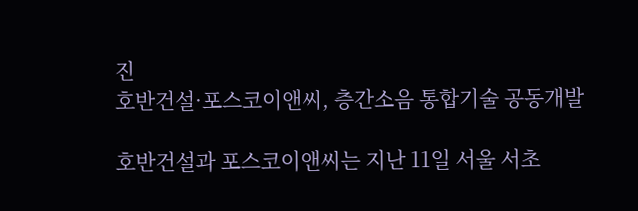진
호반건설·포스코이앤씨, 층간소음 통합기술 공동개발

호반건설과 포스코이앤씨는 지난 11일 서울 서초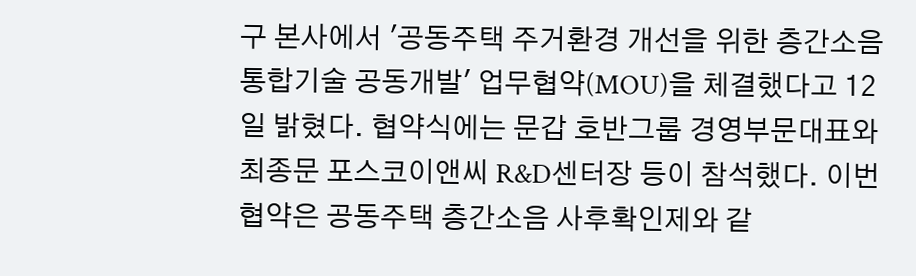구 본사에서 '공동주택 주거환경 개선을 위한 층간소음 통합기술 공동개발' 업무협약(MOU)을 체결했다고 12일 밝혔다. 협약식에는 문갑 호반그룹 경영부문대표와 최종문 포스코이앤씨 R&D센터장 등이 참석했다. 이번 협약은 공동주택 층간소음 사후확인제와 같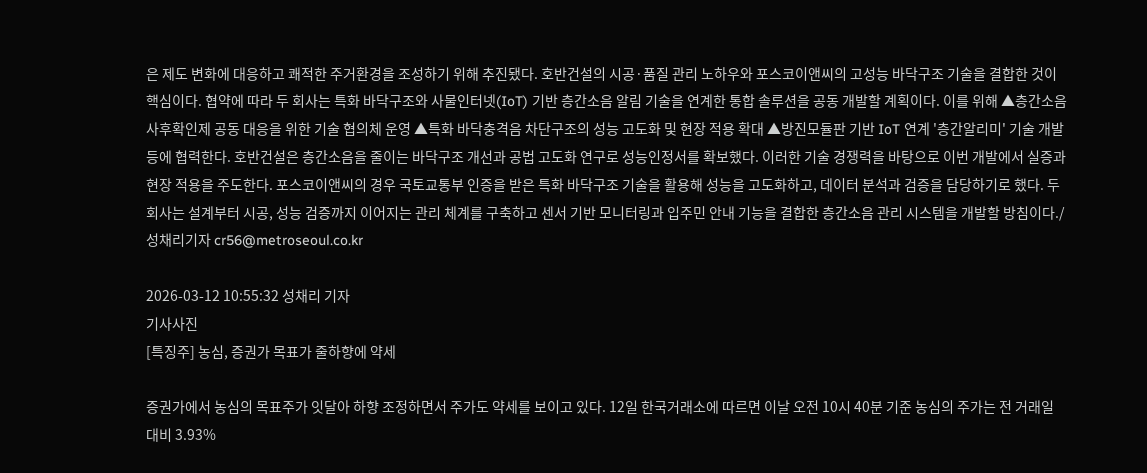은 제도 변화에 대응하고 쾌적한 주거환경을 조성하기 위해 추진됐다. 호반건설의 시공·품질 관리 노하우와 포스코이앤씨의 고성능 바닥구조 기술을 결합한 것이 핵심이다. 협약에 따라 두 회사는 특화 바닥구조와 사물인터넷(IoT) 기반 층간소음 알림 기술을 연계한 통합 솔루션을 공동 개발할 계획이다. 이를 위해 ▲층간소음 사후확인제 공동 대응을 위한 기술 협의체 운영 ▲특화 바닥충격음 차단구조의 성능 고도화 및 현장 적용 확대 ▲방진모듈판 기반 IoT 연계 '층간알리미' 기술 개발 등에 협력한다. 호반건설은 층간소음을 줄이는 바닥구조 개선과 공법 고도화 연구로 성능인정서를 확보했다. 이러한 기술 경쟁력을 바탕으로 이번 개발에서 실증과 현장 적용을 주도한다. 포스코이앤씨의 경우 국토교통부 인증을 받은 특화 바닥구조 기술을 활용해 성능을 고도화하고, 데이터 분석과 검증을 담당하기로 했다. 두 회사는 설계부터 시공, 성능 검증까지 이어지는 관리 체계를 구축하고 센서 기반 모니터링과 입주민 안내 기능을 결합한 층간소음 관리 시스템을 개발할 방침이다./성채리기자 cr56@metroseoul.co.kr

2026-03-12 10:55:32 성채리 기자
기사사진
[특징주] 농심, 증권가 목표가 줄하향에 약세

증권가에서 농심의 목표주가 잇달아 하향 조정하면서 주가도 약세를 보이고 있다. 12일 한국거래소에 따르면 이날 오전 10시 40분 기준 농심의 주가는 전 거래일 대비 3.93%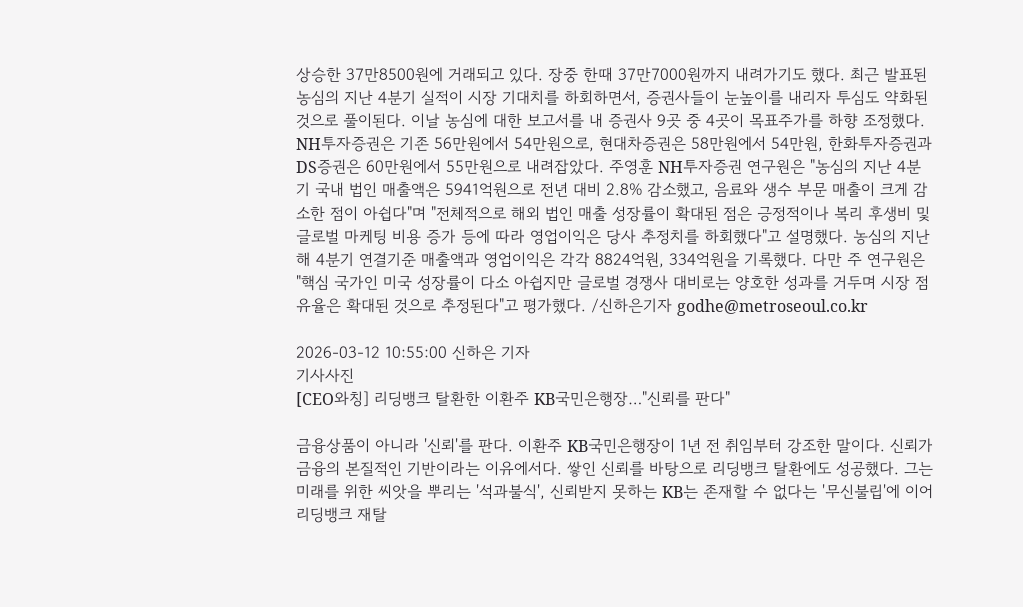상승한 37만8500원에 거래되고 있다. 장중 한때 37만7000원까지 내려가기도 했다. 최근 발표된 농심의 지난 4분기 실적이 시장 기대치를 하회하면서, 증권사들이 눈높이를 내리자 투심도 약화된 것으로 풀이된다. 이날 농심에 대한 보고서를 내 증권사 9곳 중 4곳이 목표주가를 하향 조정했다. NH투자증권은 기존 56만원에서 54만원으로, 현대차증권은 58만원에서 54만원, 한화투자증권과 DS증권은 60만원에서 55만원으로 내려잡았다. 주영훈 NH투자증권 연구원은 "농심의 지난 4분기 국내 법인 매출액은 5941억원으로 전년 대비 2.8% 감소했고, 음료와 생수 부문 매출이 크게 감소한 점이 아쉽다"며 "전체적으로 해외 법인 매출 성장률이 확대된 점은 긍정적이나 복리 후생비 및 글로벌 마케팅 비용 증가 등에 따라 영업이익은 당사 추정치를 하회했다"고 설명했다. 농심의 지난해 4분기 연결기준 매출액과 영업이익은 각각 8824억원, 334억원을 기록했다. 다만 주 연구원은 "핵심 국가인 미국 성장률이 다소 아쉽지만 글로벌 경쟁사 대비로는 양호한 성과를 거두며 시장 점유율은 확대된 것으로 추정된다"고 평가했다. /신하은기자 godhe@metroseoul.co.kr

2026-03-12 10:55:00 신하은 기자
기사사진
[CEO와칭] 리딩뱅크 탈환한 이환주 KB국민은행장…"신뢰를 판다"

금융상품이 아니라 '신뢰'를 판다. 이환주 KB국민은행장이 1년 전 취임부터 강조한 말이다. 신뢰가 금융의 본질적인 기반이라는 이유에서다. 쌓인 신뢰를 바탕으로 리딩뱅크 탈환에도 성공했다. 그는 미래를 위한 씨앗을 뿌리는 '석과불식', 신뢰받지 못하는 KB는 존재할 수 없다는 '무신불립'에 이어 리딩뱅크 재탈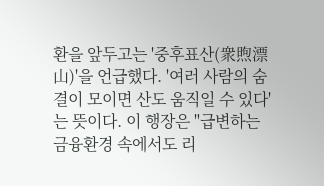환을 앞두고는 '중후표산(衆煦漂山)'을 언급했다. '여러 사람의 숨결이 모이면 산도 움직일 수 있다'는 뜻이다. 이 행장은 "급변하는 금융환경 속에서도 리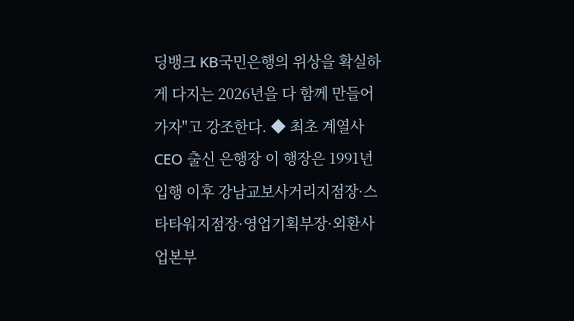딩뱅크 KB국민은행의 위상을 확실하게 다지는 2026년을 다 함께 만들어 가자"고 강조한다. ◆ 최초 계열사CEO 출신 은행장 이 행장은 1991년 입행 이후 강남교보사거리지점장·스타타워지점장·영업기획부장·외환사업본부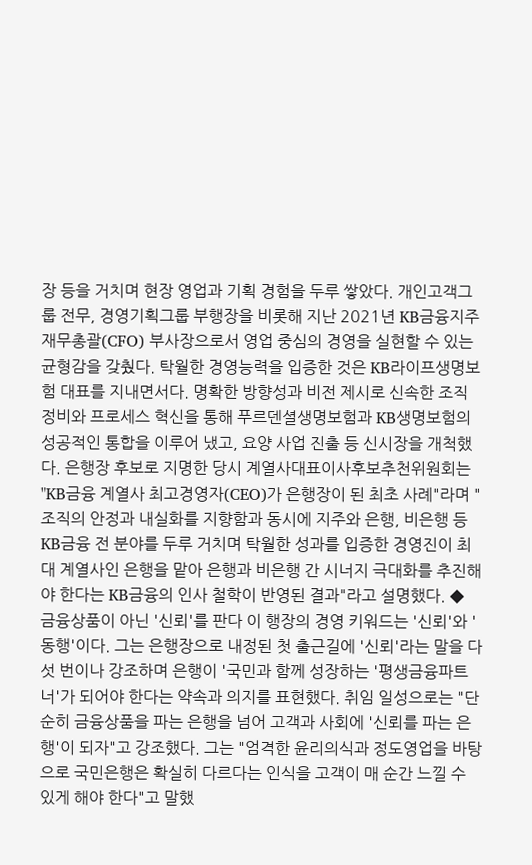장 등을 거치며 현장 영업과 기획 경험을 두루 쌓았다. 개인고객그룹 전무, 경영기획그룹 부행장을 비롯해 지난 2021년 KB금융지주 재무총괄(CFO) 부사장으로서 영업 중심의 경영을 실현할 수 있는 균형감을 갖췄다. 탁월한 경영능력을 입증한 것은 KB라이프생명보험 대표를 지내면서다. 명확한 방향성과 비전 제시로 신속한 조직 정비와 프로세스 혁신을 통해 푸르덴셜생명보험과 KB생명보험의 성공적인 통합을 이루어 냈고, 요양 사업 진출 등 신시장을 개척했다. 은행장 후보로 지명한 당시 계열사대표이사후보추천위원회는 "KB금융 계열사 최고경영자(CEO)가 은행장이 된 최초 사례"라며 "조직의 안정과 내실화를 지향함과 동시에 지주와 은행, 비은행 등 KB금융 전 분야를 두루 거치며 탁월한 성과를 입증한 경영진이 최대 계열사인 은행을 맡아 은행과 비은행 간 시너지 극대화를 추진해야 한다는 KB금융의 인사 철학이 반영된 결과"라고 설명했다. ◆ 금융상품이 아닌 '신뢰'를 판다 이 행장의 경영 키워드는 '신뢰'와 '동행'이다. 그는 은행장으로 내정된 첫 출근길에 '신뢰'라는 말을 다섯 번이나 강조하며 은행이 '국민과 함께 성장하는 '평생금융파트너'가 되어야 한다는 약속과 의지를 표현했다. 취임 일성으로는 "단순히 금융상품을 파는 은행을 넘어 고객과 사회에 '신뢰를 파는 은행'이 되자"고 강조했다. 그는 "엄격한 윤리의식과 정도영업을 바탕으로 국민은행은 확실히 다르다는 인식을 고객이 매 순간 느낄 수 있게 해야 한다"고 말했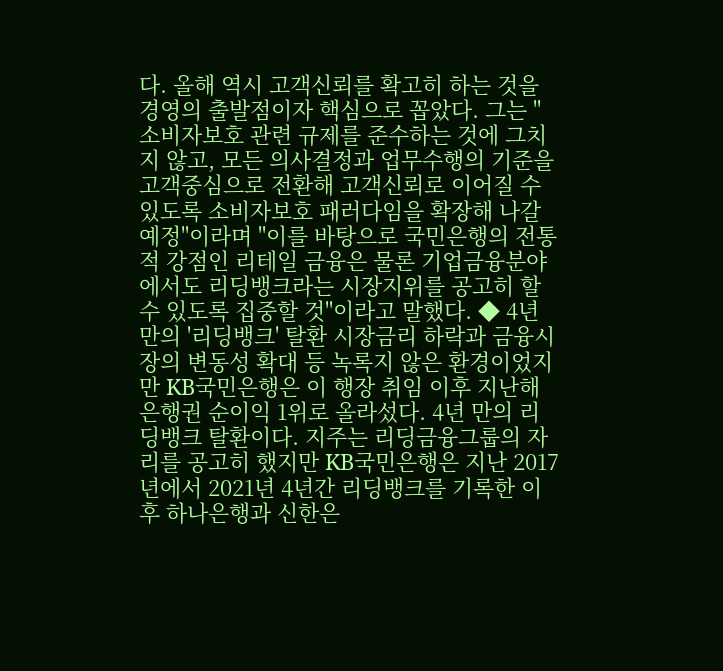다. 올해 역시 고객신뢰를 확고히 하는 것을 경영의 출발점이자 핵심으로 꼽았다. 그는 "소비자보호 관련 규제를 준수하는 것에 그치지 않고, 모든 의사결정과 업무수행의 기준을 고객중심으로 전환해 고객신뢰로 이어질 수 있도록 소비자보호 패러다임을 확장해 나갈 예정"이라며 "이를 바탕으로 국민은행의 전통적 강점인 리테일 금융은 물론 기업금융분야에서도 리딩뱅크라는 시장지위를 공고히 할 수 있도록 집중할 것"이라고 말했다. ◆ 4년 만의 '리딩뱅크' 탈환 시장금리 하락과 금융시장의 변동성 확대 등 녹록지 않은 환경이었지만 KB국민은행은 이 행장 취임 이후 지난해 은행권 순이익 1위로 올라섰다. 4년 만의 리딩뱅크 탈환이다. 지주는 리딩금융그룹의 자리를 공고히 했지만 KB국민은행은 지난 2017년에서 2021년 4년간 리딩뱅크를 기록한 이후 하나은행과 신한은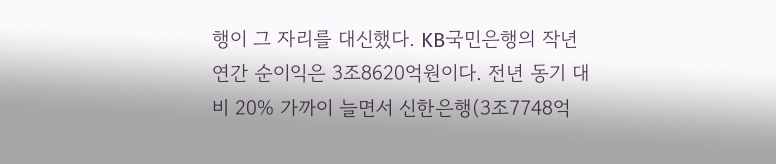행이 그 자리를 대신했다. KB국민은행의 작년 연간 순이익은 3조8620억원이다. 전년 동기 대비 20% 가까이 늘면서 신한은행(3조7748억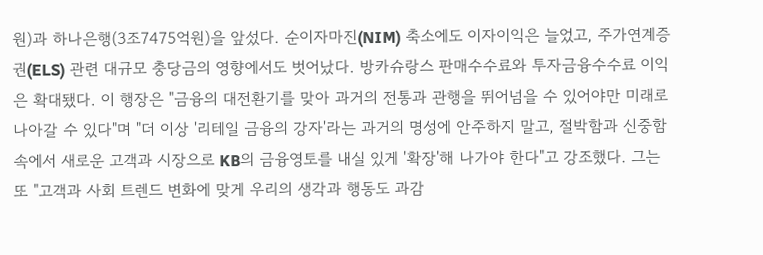원)과 하나은행(3조7475억원)을 앞섰다. 순이자마진(NIM) 축소에도 이자이익은 늘었고, 주가연계증권(ELS) 관련 대규모 충당금의 영향에서도 벗어났다. 방카슈랑스 판매수수료와 투자금융수수료 이익은 확대됐다. 이 행장은 "금융의 대전환기를 맞아 과거의 전통과 관행을 뛰어넘을 수 있어야만 미래로 나아갈 수 있다"며 "더 이상 '리테일 금융의 강자'라는 과거의 명성에 안주하지 말고, 절박함과 신중함 속에서 새로운 고객과 시장으로 KB의 금융영토를 내실 있게 '확장'해 나가야 한다"고 강조했다. 그는 또 "고객과 사회 트렌드 변화에 맞게 우리의 생각과 행동도 과감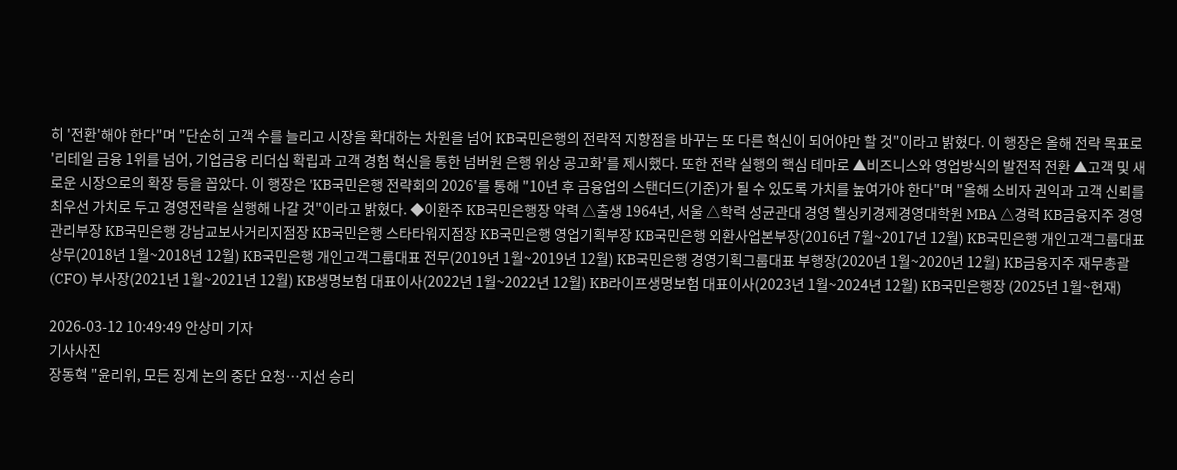히 '전환'해야 한다"며 "단순히 고객 수를 늘리고 시장을 확대하는 차원을 넘어 KB국민은행의 전략적 지향점을 바꾸는 또 다른 혁신이 되어야만 할 것"이라고 밝혔다. 이 행장은 올해 전략 목표로 '리테일 금융 1위를 넘어, 기업금융 리더십 확립과 고객 경험 혁신을 통한 넘버원 은행 위상 공고화'를 제시했다. 또한 전략 실행의 핵심 테마로 ▲비즈니스와 영업방식의 발전적 전환 ▲고객 및 새로운 시장으로의 확장 등을 꼽았다. 이 행장은 'KB국민은행 전략회의 2026'를 통해 "10년 후 금융업의 스탠더드(기준)가 될 수 있도록 가치를 높여가야 한다"며 "올해 소비자 권익과 고객 신뢰를 최우선 가치로 두고 경영전략을 실행해 나갈 것"이라고 밝혔다. ◆이환주 KB국민은행장 약력 △출생 1964년, 서울 △학력 성균관대 경영 헬싱키경제경영대학원 MBA △경력 KB금융지주 경영관리부장 KB국민은행 강남교보사거리지점장 KB국민은행 스타타워지점장 KB국민은행 영업기획부장 KB국민은행 외환사업본부장(2016년 7월~2017년 12월) KB국민은행 개인고객그룹대표 상무(2018년 1월~2018년 12월) KB국민은행 개인고객그룹대표 전무(2019년 1월~2019년 12월) KB국민은행 경영기획그룹대표 부행장(2020년 1월~2020년 12월) KB금융지주 재무총괄(CFO) 부사장(2021년 1월~2021년 12월) KB생명보험 대표이사(2022년 1월~2022년 12월) KB라이프생명보험 대표이사(2023년 1월~2024년 12월) KB국민은행장 (2025년 1월~현재)

2026-03-12 10:49:49 안상미 기자
기사사진
장동혁 "윤리위, 모든 징계 논의 중단 요청…지선 승리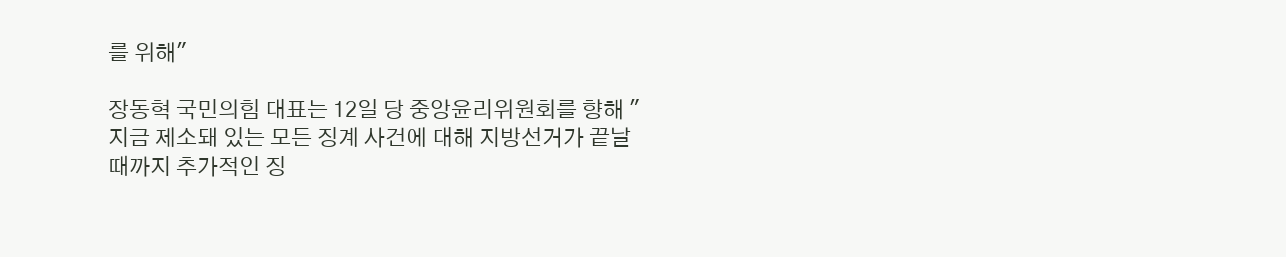를 위해"

장동혁 국민의힘 대표는 12일 당 중앙윤리위원회를 향해 "지금 제소돼 있는 모든 징계 사건에 대해 지방선거가 끝날 때까지 추가적인 징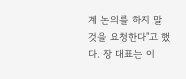계 논의를 하지 말 것을 요청한다"고 했다. 장 대표는 이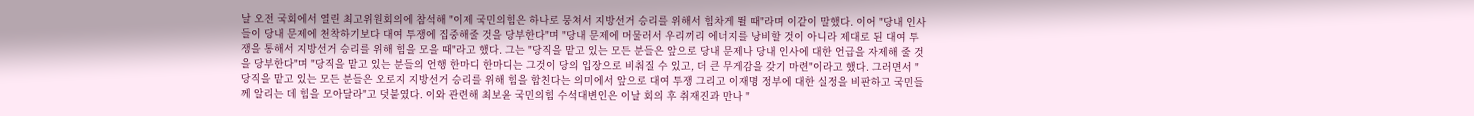날 오전 국회에서 열린 최고위원회의에 참석해 "이제 국민의힘은 하나로 뭉쳐서 지방선거 승리를 위해서 힘차게 뛸 때"라며 이같이 말했다. 이어 "당내 인사들이 당내 문제에 천착하기보다 대여 투쟁에 집중해줄 것을 당부한다"며 "당내 문제에 머물러서 우리끼리 에너지를 낭비할 것이 아니라 제대로 된 대여 투쟁을 통해서 지방선거 승리를 위해 힘을 모을 때"라고 했다. 그는 "당직을 맡고 있는 모든 분들은 앞으로 당내 문제나 당내 인사에 대한 언급을 자제해 줄 것을 당부한다"며 "당직을 맡고 있는 분들의 언행 한마디 한마디는 그것이 당의 입장으로 비춰질 수 있고, 더 큰 무게감을 갖기 마련"이라고 했다. 그러면서 "당직을 맡고 있는 모든 분들은 오로지 지방선거 승리를 위해 힘을 합친다는 의미에서 앞으로 대여 투쟁 그리고 이재명 정부에 대한 실정을 비판하고 국민들께 알리는 데 힘을 모아달라"고 덧붙였다. 이와 관련해 최보윤 국민의힘 수석대변인은 이날 회의 후 취재진과 만나 "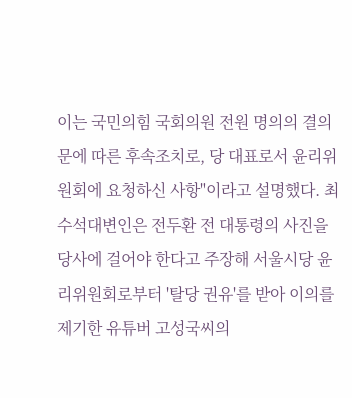이는 국민의힘 국회의원 전원 명의의 결의문에 따른 후속조치로, 당 대표로서 윤리위원회에 요청하신 사항"이라고 설명했다. 최 수석대변인은 전두환 전 대통령의 사진을 당사에 걸어야 한다고 주장해 서울시당 윤리위원회로부터 '탈당 권유'를 받아 이의를 제기한 유튜버 고성국씨의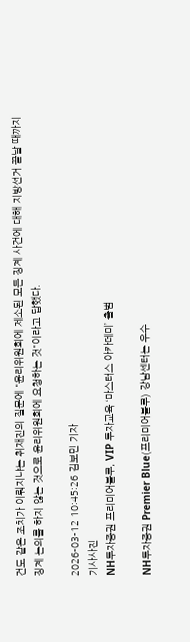건도 같은 조치가 이뤄지냐는 취재진의 질문에 "윤리위원회에 제소된 모든 징계 사건에 대해 지방선거 끝날 때까지 징계 논의를 하지 않는 것으로 윤리위원회에 요청하는 것"이라고 답했다.

2026-03-12 10:45:26 김보민 기자
기사사진
NH투자증권 프리미어블루, VIP 투자교육 ‘마스터스 아카데미’ 출범

NH투자증권 Premier Blue(프리미어블루) 강남센터는 우수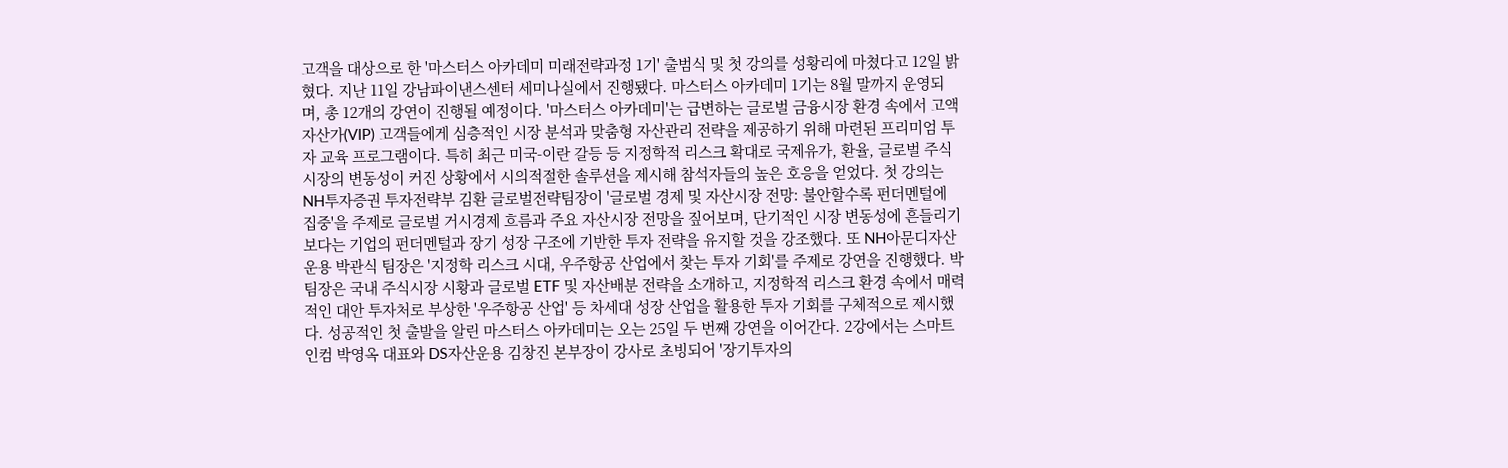고객을 대상으로 한 '마스터스 아카데미 미래전략과정 1기' 출범식 및 첫 강의를 성황리에 마쳤다고 12일 밝혔다. 지난 11일 강남파이낸스센터 세미나실에서 진행됐다. 마스터스 아카데미 1기는 8월 말까지 운영되며, 총 12개의 강연이 진행될 예정이다. '마스터스 아카데미'는 급변하는 글로벌 금융시장 환경 속에서 고액자산가(VIP) 고객들에게 심층적인 시장 분석과 맞춤형 자산관리 전략을 제공하기 위해 마련된 프리미엄 투자 교육 프로그램이다. 특히 최근 미국-이란 갈등 등 지정학적 리스크 확대로 국제유가, 환율, 글로벌 주식시장의 변동성이 커진 상황에서 시의적절한 솔루션을 제시해 참석자들의 높은 호응을 얻었다. 첫 강의는 NH투자증권 투자전략부 김환 글로벌전략팀장이 '글로벌 경제 및 자산시장 전망: 불안할수록 펀더멘털에 집중'을 주제로 글로벌 거시경제 흐름과 주요 자산시장 전망을 짚어보며, 단기적인 시장 변동성에 흔들리기보다는 기업의 펀더멘털과 장기 성장 구조에 기반한 투자 전략을 유지할 것을 강조했다. 또 NH아문디자산운용 박관식 팀장은 '지정학 리스크 시대, 우주항공 산업에서 찾는 투자 기회'를 주제로 강연을 진행했다. 박 팀장은 국내 주식시장 시황과 글로벌 ETF 및 자산배분 전략을 소개하고, 지정학적 리스크 환경 속에서 매력적인 대안 투자처로 부상한 '우주항공 산업' 등 차세대 성장 산업을 활용한 투자 기회를 구체적으로 제시했다. 성공적인 첫 출발을 알린 마스터스 아카데미는 오는 25일 두 번째 강연을 이어간다. 2강에서는 스마트인컴 박영옥 대표와 DS자산운용 김창진 본부장이 강사로 초빙되어 '장기투자의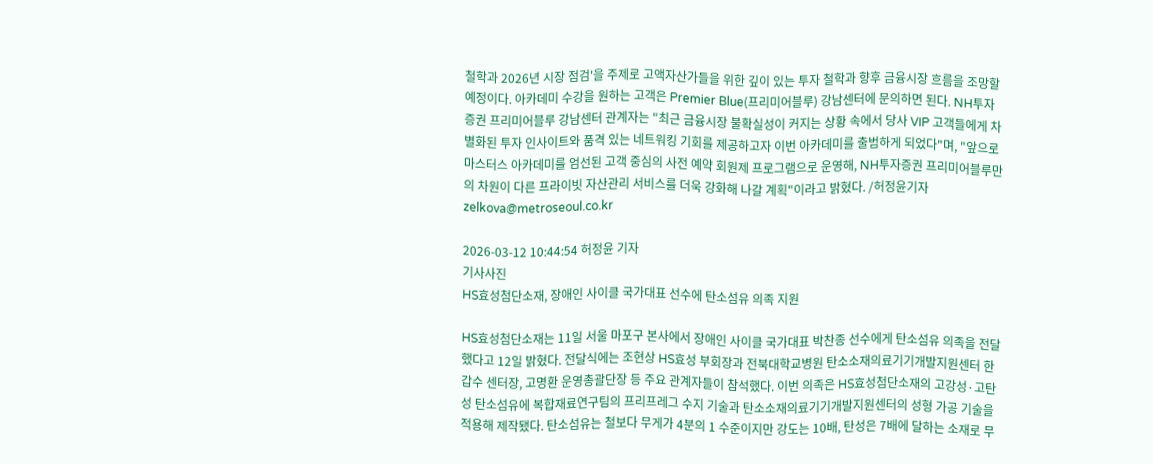철학과 2026년 시장 점검'을 주제로 고액자산가들을 위한 깊이 있는 투자 철학과 향후 금융시장 흐름을 조망할 예정이다. 아카데미 수강을 원하는 고객은 Premier Blue(프리미어블루) 강남센터에 문의하면 된다. NH투자증권 프리미어블루 강남센터 관계자는 "최근 금융시장 불확실성이 커지는 상황 속에서 당사 VIP 고객들에게 차별화된 투자 인사이트와 품격 있는 네트워킹 기회를 제공하고자 이번 아카데미를 출범하게 되었다"며, "앞으로 마스터스 아카데미를 엄선된 고객 중심의 사전 예약 회원제 프로그램으로 운영해, NH투자증권 프리미어블루만의 차원이 다른 프라이빗 자산관리 서비스를 더욱 강화해 나갈 계획"이라고 밝혔다. /허정윤기자 zelkova@metroseoul.co.kr

2026-03-12 10:44:54 허정윤 기자
기사사진
HS효성첨단소재, 장애인 사이클 국가대표 선수에 탄소섬유 의족 지원

HS효성첨단소재는 11일 서울 마포구 본사에서 장애인 사이클 국가대표 박찬종 선수에게 탄소섬유 의족을 전달했다고 12일 밝혔다. 전달식에는 조현상 HS효성 부회장과 전북대학교병원 탄소소재의료기기개발지원센터 한갑수 센터장, 고명환 운영총괄단장 등 주요 관계자들이 참석했다. 이번 의족은 HS효성첨단소재의 고강성·고탄성 탄소섬유에 복합재료연구팀의 프리프레그 수지 기술과 탄소소재의료기기개발지원센터의 성형 가공 기술을 적용해 제작됐다. 탄소섬유는 철보다 무게가 4분의 1 수준이지만 강도는 10배, 탄성은 7배에 달하는 소재로 무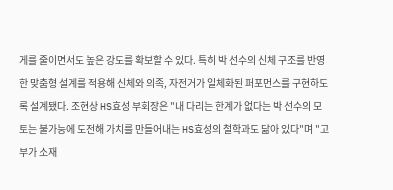게를 줄이면서도 높은 강도를 확보할 수 있다. 특히 박 선수의 신체 구조를 반영한 맞춤형 설계를 적용해 신체와 의족, 자전거가 일체화된 퍼포먼스를 구현하도록 설계됐다. 조현상 HS효성 부회장은 "내 다리는 한계가 없다는 박 선수의 모토는 불가능에 도전해 가치를 만들어내는 HS효성의 철학과도 닮아 있다"며 "고부가 소재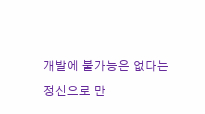개발에 불가능은 없다는 정신으로 만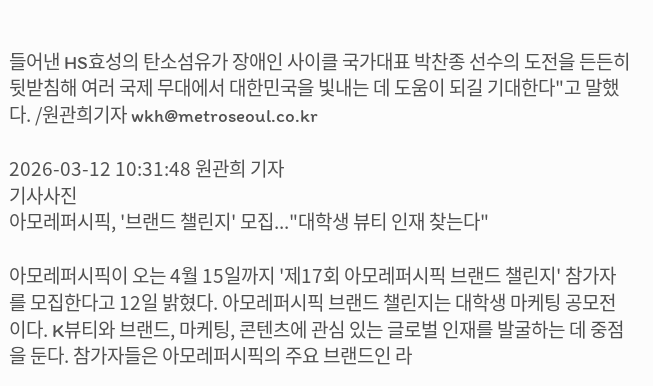들어낸 HS효성의 탄소섬유가 장애인 사이클 국가대표 박찬종 선수의 도전을 든든히 뒷받침해 여러 국제 무대에서 대한민국을 빛내는 데 도움이 되길 기대한다"고 말했다. /원관희기자 wkh@metroseoul.co.kr

2026-03-12 10:31:48 원관희 기자
기사사진
아모레퍼시픽, '브랜드 챌린지' 모집..."대학생 뷰티 인재 찾는다"

아모레퍼시픽이 오는 4월 15일까지 '제17회 아모레퍼시픽 브랜드 챌린지' 참가자를 모집한다고 12일 밝혔다. 아모레퍼시픽 브랜드 챌린지는 대학생 마케팅 공모전이다. K뷰티와 브랜드, 마케팅, 콘텐츠에 관심 있는 글로벌 인재를 발굴하는 데 중점을 둔다. 참가자들은 아모레퍼시픽의 주요 브랜드인 라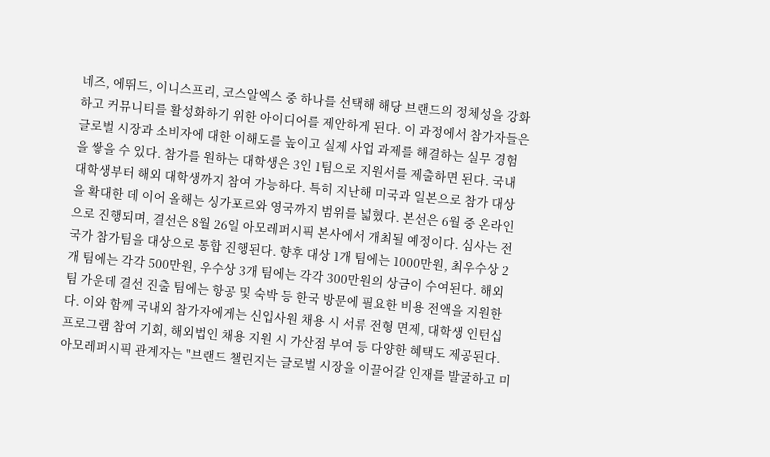네즈, 에뛰드, 이니스프리, 코스알엑스 중 하나를 선택해 해당 브랜드의 정체성을 강화하고 커뮤니티를 활성화하기 위한 아이디어를 제안하게 된다. 이 과정에서 참가자들은 글로벌 시장과 소비자에 대한 이해도를 높이고 실제 사업 과제를 해결하는 실무 경험을 쌓을 수 있다. 참가를 원하는 대학생은 3인 1팀으로 지원서를 제출하면 된다. 국내 대학생부터 해외 대학생까지 참여 가능하다. 특히 지난해 미국과 일본으로 참가 대상을 확대한 데 이어 올해는 싱가포르와 영국까지 범위를 넓혔다. 본선은 6월 중 온라인으로 진행되며, 결선은 8월 26일 아모레퍼시픽 본사에서 개최될 예정이다. 심사는 전 국가 참가팀을 대상으로 통합 진행된다. 향후 대상 1개 팀에는 1000만원, 최우수상 2개 팀에는 각각 500만원, 우수상 3개 팀에는 각각 300만원의 상금이 수여된다. 해외 팀 가운데 결선 진출 팀에는 항공 및 숙박 등 한국 방문에 필요한 비용 전액을 지원한다. 이와 함께 국내외 참가자에게는 신입사원 채용 시 서류 전형 면제, 대학생 인턴십 프로그램 참여 기회, 해외법인 채용 지원 시 가산점 부여 등 다양한 혜택도 제공된다. 아모레퍼시픽 관계자는 "브랜드 챌린지는 글로벌 시장을 이끌어갈 인재를 발굴하고 미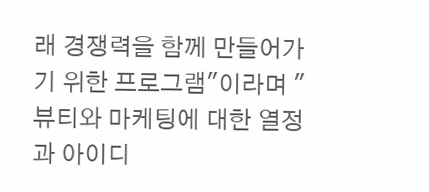래 경쟁력을 함께 만들어가기 위한 프로그램"이라며 "뷰티와 마케팅에 대한 열정과 아이디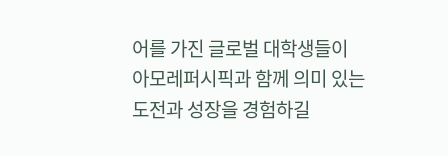어를 가진 글로벌 대학생들이 아모레퍼시픽과 함께 의미 있는 도전과 성장을 경험하길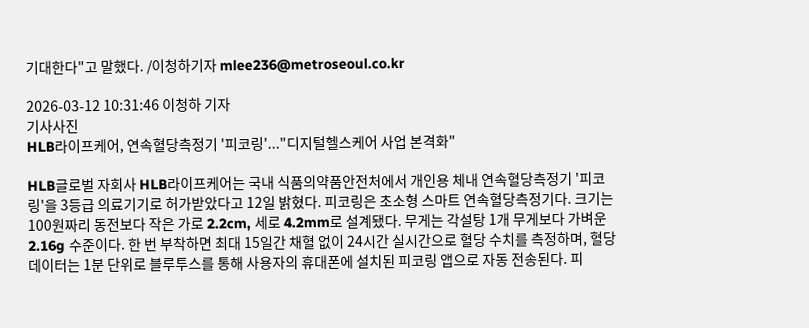기대한다"고 말했다. /이청하기자 mlee236@metroseoul.co.kr

2026-03-12 10:31:46 이청하 기자
기사사진
HLB라이프케어, 연속혈당측정기 '피코링'..."디지털헬스케어 사업 본격화"

HLB글로벌 자회사 HLB라이프케어는 국내 식품의약품안전처에서 개인용 체내 연속혈당측정기 '피코링'을 3등급 의료기기로 허가받았다고 12일 밝혔다. 피코링은 초소형 스마트 연속혈당측정기다. 크기는 100원짜리 동전보다 작은 가로 2.2cm, 세로 4.2mm로 설계됐다. 무게는 각설탕 1개 무게보다 가벼운 2.16g 수준이다. 한 번 부착하면 최대 15일간 채혈 없이 24시간 실시간으로 혈당 수치를 측정하며, 혈당 데이터는 1분 단위로 블루투스를 통해 사용자의 휴대폰에 설치된 피코링 앱으로 자동 전송된다. 피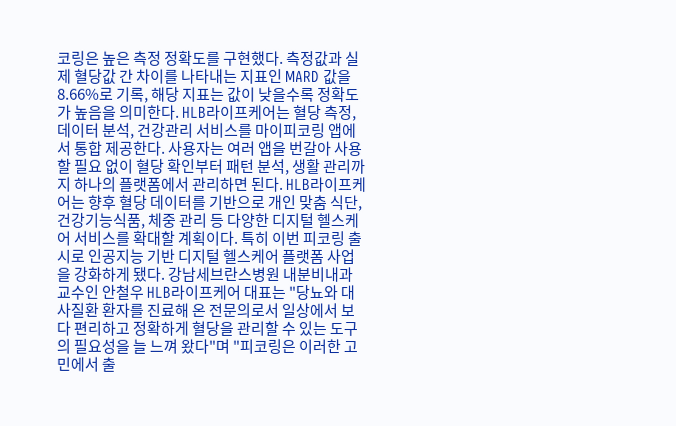코링은 높은 측정 정확도를 구현했다. 측정값과 실제 혈당값 간 차이를 나타내는 지표인 MARD 값을 8.66%로 기록, 해당 지표는 값이 낮을수록 정확도가 높음을 의미한다. HLB라이프케어는 혈당 측정, 데이터 분석, 건강관리 서비스를 마이피코링 앱에서 통합 제공한다. 사용자는 여러 앱을 번갈아 사용할 필요 없이 혈당 확인부터 패턴 분석, 생활 관리까지 하나의 플랫폼에서 관리하면 된다. HLB라이프케어는 향후 혈당 데이터를 기반으로 개인 맞춤 식단, 건강기능식품, 체중 관리 등 다양한 디지털 헬스케어 서비스를 확대할 계획이다. 특히 이번 피코링 출시로 인공지능 기반 디지털 헬스케어 플랫폼 사업을 강화하게 됐다. 강남세브란스병원 내분비내과 교수인 안철우 HLB라이프케어 대표는 "당뇨와 대사질환 환자를 진료해 온 전문의로서 일상에서 보다 편리하고 정확하게 혈당을 관리할 수 있는 도구의 필요성을 늘 느껴 왔다"며 "피코링은 이러한 고민에서 출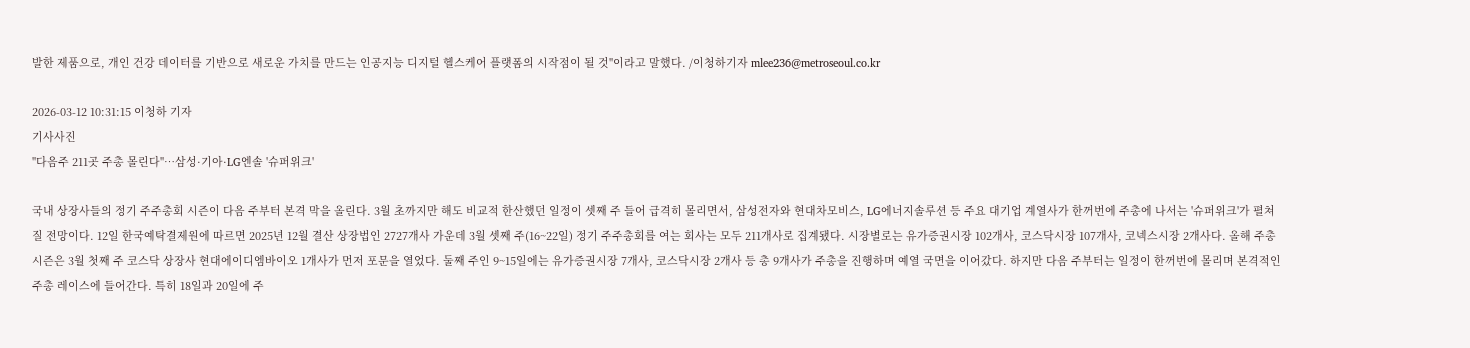발한 제품으로, 개인 건강 데이터를 기반으로 새로운 가치를 만드는 인공지능 디지털 헬스케어 플랫폼의 시작점이 될 것"이라고 말했다. /이청하기자 mlee236@metroseoul.co.kr

2026-03-12 10:31:15 이청하 기자
기사사진
"다음주 211곳 주총 몰린다"…삼성·기아·LG엔솔 '슈퍼위크'

국내 상장사들의 정기 주주총회 시즌이 다음 주부터 본격 막을 올린다. 3월 초까지만 해도 비교적 한산했던 일정이 셋째 주 들어 급격히 몰리면서, 삼성전자와 현대차모비스, LG에너지솔루션 등 주요 대기업 계열사가 한꺼번에 주총에 나서는 '슈퍼위크'가 펼쳐질 전망이다. 12일 한국예탁결제원에 따르면 2025년 12월 결산 상장법인 2727개사 가운데 3월 셋째 주(16~22일) 정기 주주총회를 여는 회사는 모두 211개사로 집계됐다. 시장별로는 유가증권시장 102개사, 코스닥시장 107개사, 코넥스시장 2개사다. 올해 주총 시즌은 3월 첫째 주 코스닥 상장사 현대에이디엠바이오 1개사가 먼저 포문을 열었다. 둘째 주인 9~15일에는 유가증권시장 7개사, 코스닥시장 2개사 등 총 9개사가 주총을 진행하며 예열 국면을 이어갔다. 하지만 다음 주부터는 일정이 한꺼번에 몰리며 본격적인 주총 레이스에 들어간다. 특히 18일과 20일에 주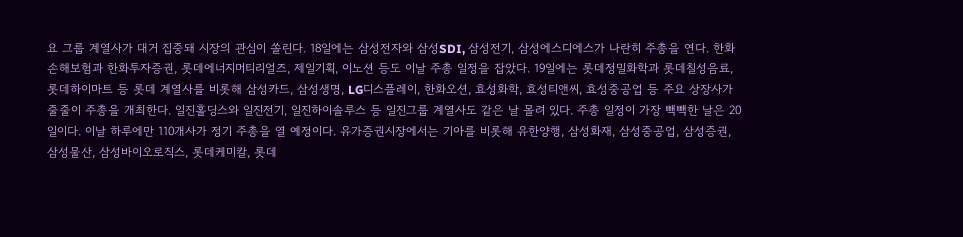요 그룹 계열사가 대거 집중돼 시장의 관심이 쏠린다. 18일에는 삼성전자와 삼성SDI, 삼성전기, 삼성에스디에스가 나란히 주총을 연다. 한화손해보험과 한화투자증권, 롯데에너지머티리얼즈, 제일기획, 이노션 등도 이날 주총 일정을 잡았다. 19일에는 롯데정밀화학과 롯데칠성음료, 롯데하이마트 등 롯데 계열사를 비롯해 삼성카드, 삼성생명, LG디스플레이, 한화오션, 효성화학, 효성티앤씨, 효성중공업 등 주요 상장사가 줄줄이 주총을 개최한다. 일진홀딩스와 일진전기, 일진하이솔루스 등 일진그룹 계열사도 같은 날 몰려 있다. 주총 일정이 가장 빽빽한 날은 20일이다. 이날 하루에만 110개사가 정기 주총을 열 예정이다. 유가증권시장에서는 기아를 비롯해 유한양행, 삼성화재, 삼성중공업, 삼성증권, 삼성물산, 삼성바이오로직스, 롯데케미칼, 롯데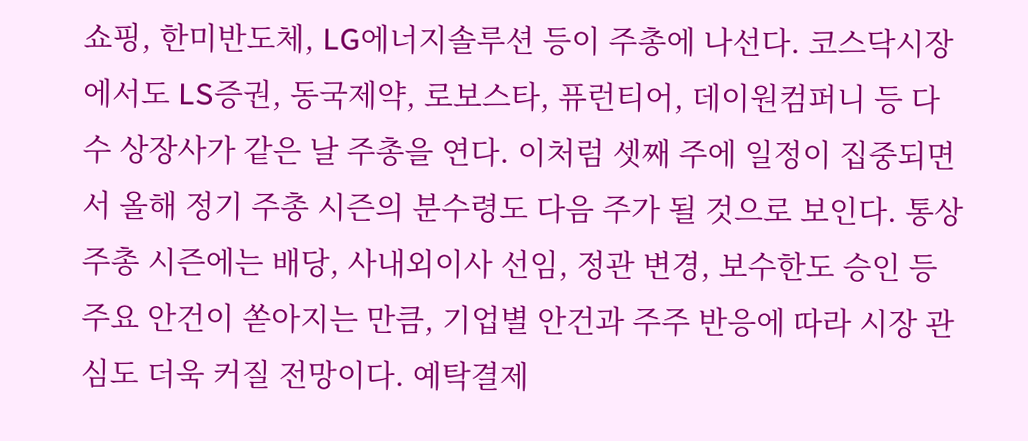쇼핑, 한미반도체, LG에너지솔루션 등이 주총에 나선다. 코스닥시장에서도 LS증권, 동국제약, 로보스타, 퓨런티어, 데이원컴퍼니 등 다수 상장사가 같은 날 주총을 연다. 이처럼 셋째 주에 일정이 집중되면서 올해 정기 주총 시즌의 분수령도 다음 주가 될 것으로 보인다. 통상 주총 시즌에는 배당, 사내외이사 선임, 정관 변경, 보수한도 승인 등 주요 안건이 쏟아지는 만큼, 기업별 안건과 주주 반응에 따라 시장 관심도 더욱 커질 전망이다. 예탁결제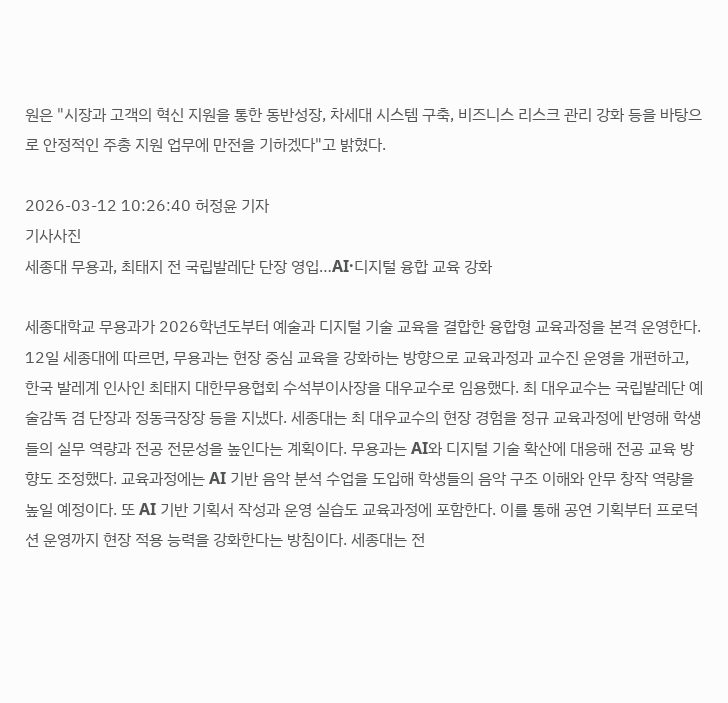원은 "시장과 고객의 혁신 지원을 통한 동반성장, 차세대 시스템 구축, 비즈니스 리스크 관리 강화 등을 바탕으로 안정적인 주총 지원 업무에 만전을 기하겠다"고 밝혔다.

2026-03-12 10:26:40 허정윤 기자
기사사진
세종대 무용과, 최태지 전 국립발레단 단장 영입…AI·디지털 융합 교육 강화

세종대학교 무용과가 2026학년도부터 예술과 디지털 기술 교육을 결합한 융합형 교육과정을 본격 운영한다. 12일 세종대에 따르면, 무용과는 현장 중심 교육을 강화하는 방향으로 교육과정과 교수진 운영을 개편하고, 한국 발레계 인사인 최태지 대한무용협회 수석부이사장을 대우교수로 임용했다. 최 대우교수는 국립발레단 예술감독 겸 단장과 정동극장장 등을 지냈다. 세종대는 최 대우교수의 현장 경험을 정규 교육과정에 반영해 학생들의 실무 역량과 전공 전문성을 높인다는 계획이다. 무용과는 AI와 디지털 기술 확산에 대응해 전공 교육 방향도 조정했다. 교육과정에는 AI 기반 음악 분석 수업을 도입해 학생들의 음악 구조 이해와 안무 창작 역량을 높일 예정이다. 또 AI 기반 기획서 작성과 운영 실습도 교육과정에 포함한다. 이를 통해 공연 기획부터 프로덕션 운영까지 현장 적용 능력을 강화한다는 방침이다. 세종대는 전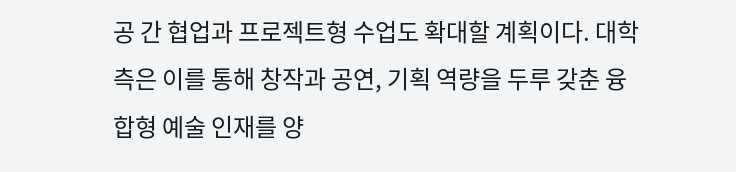공 간 협업과 프로젝트형 수업도 확대할 계획이다. 대학 측은 이를 통해 창작과 공연, 기획 역량을 두루 갖춘 융합형 예술 인재를 양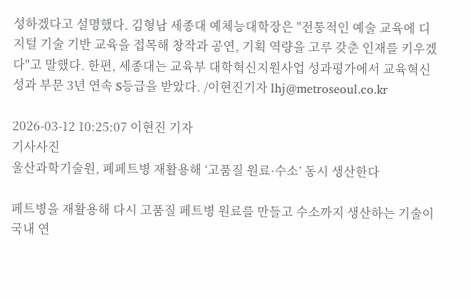성하겠다고 설명했다. 김형남 세종대 예체능대학장은 "전통적인 예술 교육에 디지털 기술 기반 교육을 접목해 창작과 공연, 기획 역량을 고루 갖춘 인재를 키우겠다"고 말했다. 한편, 세종대는 교육부 대학혁신지원사업 성과평가에서 교육혁신 성과 부문 3년 연속 S등급을 받았다. /이현진기자 lhj@metroseoul.co.kr

2026-03-12 10:25:07 이현진 기자
기사사진
울산과학기술원, 폐페트병 재활용해 ‘고품질 원료·수소’ 동시 생산한다

페트병을 재활용해 다시 고품질 페트병 원료를 만들고 수소까지 생산하는 기술이 국내 연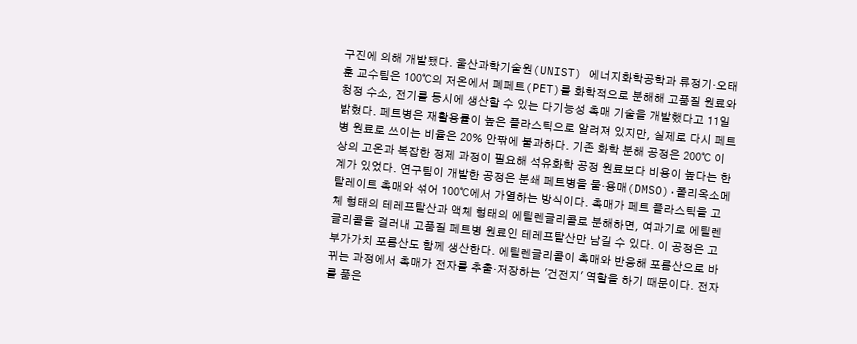구진에 의해 개발됐다. 울산과학기술원(UNIST) 에너지화학공학과 류정기·오태훈 교수팀은 100℃의 저온에서 폐페트(PET)를 화학적으로 분해해 고품질 원료와 청정 수소, 전기를 동시에 생산할 수 있는 다기능성 촉매 기술을 개발했다고 11일 밝혔다. 페트병은 재활용률이 높은 플라스틱으로 알려져 있지만, 실제로 다시 페트병 원료로 쓰이는 비율은 20% 안팎에 불과하다. 기존 화학 분해 공정은 200℃ 이상의 고온과 복잡한 정제 과정이 필요해 석유화학 공정 원료보다 비용이 높다는 한계가 있었다. 연구팀이 개발한 공정은 분쇄 페트병을 물·용매(DMSO)·폴리옥소메탈레이트 촉매와 섞어 100℃에서 가열하는 방식이다. 촉매가 페트 플라스틱을 고체 형태의 테레프탈산과 액체 형태의 에틸렌글리콜로 분해하면, 여과기로 에틸렌글리콜을 걸러내 고품질 페트병 원료인 테레프탈산만 남길 수 있다. 이 공정은 고부가가치 포름산도 함께 생산한다. 에틸렌글리콜이 촉매와 반응해 포름산으로 바뀌는 과정에서 촉매가 전자를 추출·저장하는 '건전지' 역할을 하기 때문이다. 전자를 품은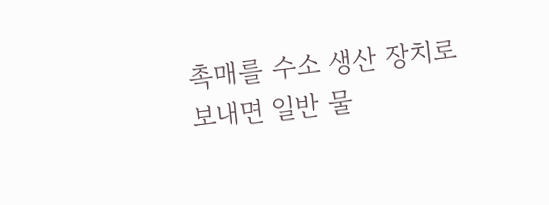촉매를 수소 생산 장치로 보내면 일반 물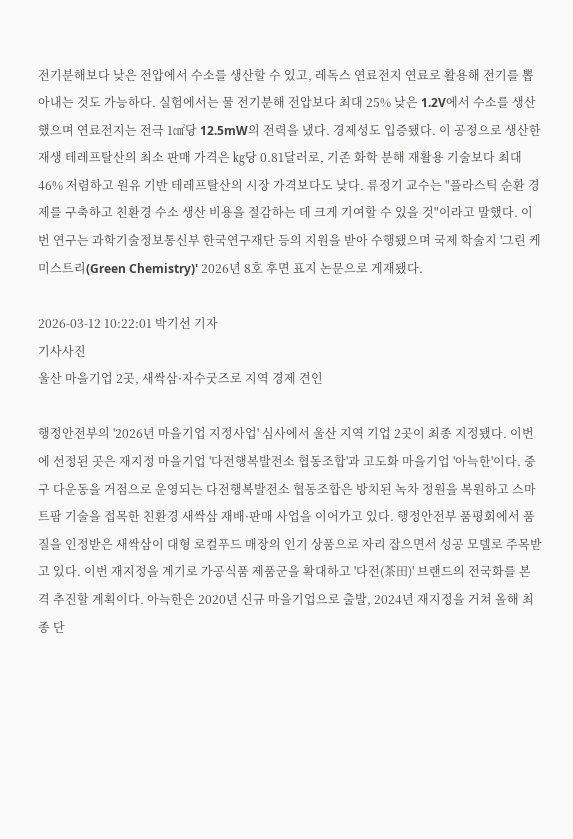전기분해보다 낮은 전압에서 수소를 생산할 수 있고, 레독스 연료전지 연료로 활용해 전기를 뽑아내는 것도 가능하다. 실험에서는 물 전기분해 전압보다 최대 25% 낮은 1.2V에서 수소를 생산했으며 연료전지는 전극 1㎠당 12.5mW의 전력을 냈다. 경제성도 입증됐다. 이 공정으로 생산한 재생 테레프탈산의 최소 판매 가격은 ㎏당 0.81달러로, 기존 화학 분해 재활용 기술보다 최대 46% 저렴하고 원유 기반 테레프탈산의 시장 가격보다도 낮다. 류정기 교수는 "플라스틱 순환 경제를 구축하고 친환경 수소 생산 비용을 절감하는 데 크게 기여할 수 있을 것"이라고 말했다. 이번 연구는 과학기술정보통신부 한국연구재단 등의 지원을 받아 수행됐으며 국제 학술지 '그린 케미스트리(Green Chemistry)' 2026년 8호 후면 표지 논문으로 게재됐다.

2026-03-12 10:22:01 박기선 기자
기사사진
울산 마을기업 2곳, 새싹삼·자수굿즈로 지역 경제 견인

행정안전부의 '2026년 마을기업 지정사업' 심사에서 울산 지역 기업 2곳이 최종 지정됐다. 이번에 선정된 곳은 재지정 마을기업 '다전행복발전소 협동조합'과 고도화 마을기업 '아늑한'이다. 중구 다운동을 거점으로 운영되는 다전행복발전소 협동조합은 방치된 녹차 정원을 복원하고 스마트팜 기술을 접목한 친환경 새싹삼 재배·판매 사업을 이어가고 있다. 행정안전부 품평회에서 품질을 인정받은 새싹삼이 대형 로컬푸드 매장의 인기 상품으로 자리 잡으면서 성공 모델로 주목받고 있다. 이번 재지정을 계기로 가공식품 제품군을 확대하고 '다전(茶田)' 브랜드의 전국화를 본격 추진할 계획이다. 아늑한은 2020년 신규 마을기업으로 출발, 2024년 재지정을 거쳐 올해 최종 단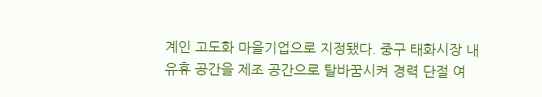계인 고도화 마을기업으로 지정됐다. 중구 태화시장 내 유휴 공간을 제조 공간으로 탈바꿈시켜 경력 단절 여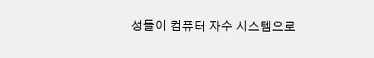성들이 컴퓨터 자수 시스템으로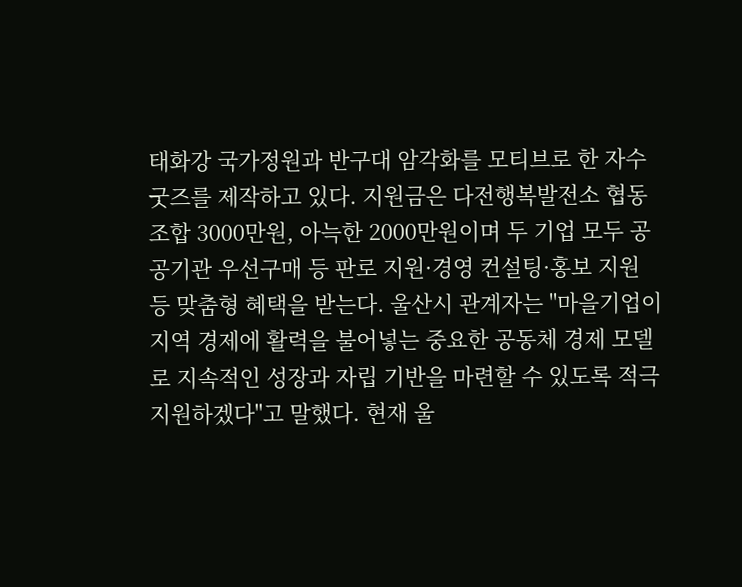태화강 국가정원과 반구대 암각화를 모티브로 한 자수 굿즈를 제작하고 있다. 지원금은 다전행복발전소 협동조합 3000만원, 아늑한 2000만원이며 두 기업 모두 공공기관 우선구매 등 판로 지원·경영 컨설팅·홍보 지원 등 맞춤형 혜택을 받는다. 울산시 관계자는 "마을기업이 지역 경제에 활력을 불어넣는 중요한 공동체 경제 모델로 지속적인 성장과 자립 기반을 마련할 수 있도록 적극 지원하겠다"고 말했다. 현재 울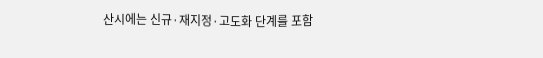산시에는 신규·재지정·고도화 단계를 포함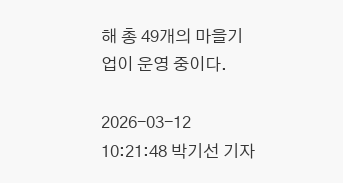해 총 49개의 마을기업이 운영 중이다.

2026-03-12 10:21:48 박기선 기자